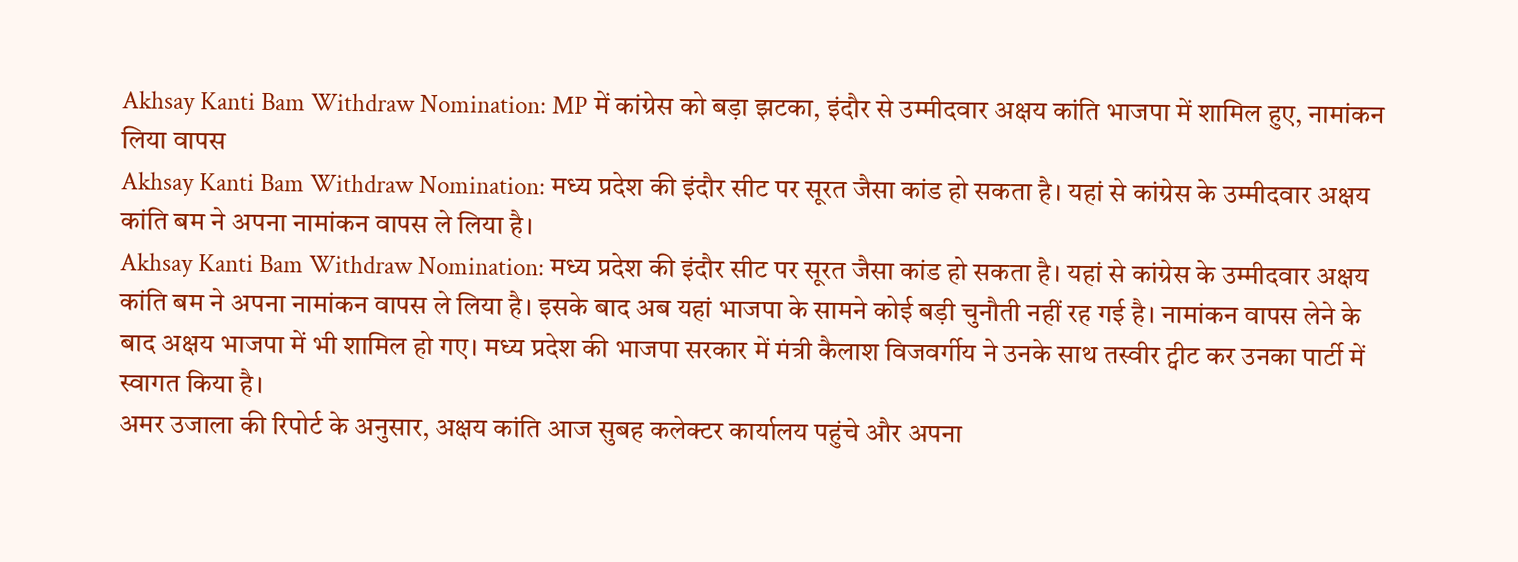Akhsay Kanti Bam Withdraw Nomination: MP में कांग्रेस को बड़ा झटका, इंदौर से उम्मीदवार अक्षय कांति भाजपा में शामिल हुए, नामांकन लिया वापस
Akhsay Kanti Bam Withdraw Nomination: मध्य प्रदेश की इंदौर सीट पर सूरत जैसा कांड हो सकता है। यहां से कांग्रेस के उम्मीदवार अक्षय कांति बम ने अपना नामांकन वापस ले लिया है।
Akhsay Kanti Bam Withdraw Nomination: मध्य प्रदेश की इंदौर सीट पर सूरत जैसा कांड हो सकता है। यहां से कांग्रेस के उम्मीदवार अक्षय कांति बम ने अपना नामांकन वापस ले लिया है। इसके बाद अब यहां भाजपा के सामने कोई बड़ी चुनौती नहीं रह गई है। नामांकन वापस लेने के बाद अक्षय भाजपा में भी शामिल हो गए। मध्य प्रदेश की भाजपा सरकार में मंत्री कैलाश विजवर्गीय ने उनके साथ तस्वीर ट्वीट कर उनका पार्टी में स्वागत किया है।
अमर उजाला की रिपोर्ट के अनुसार, अक्षय कांति आज सुबह कलेक्टर कार्यालय पहुंचे और अपना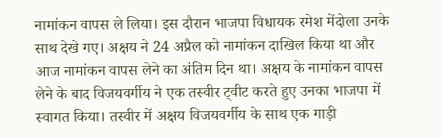नामांकन वापस ले लिया। इस दौरान भाजपा विधायक रमेश मेंदोला उनके साथ देखे गए। अक्षय ने 24 अप्रैल को नामांकन दाखिल किया था और आज नामांकन वापस लेने का अंतिम दिन था। अक्षय के नामांकन वापस लेने के बाद विजयवर्गीय ने एक तस्वीर ट्वीट करते हुए उनका भाजपा में स्वागत किया। तस्वीर में अक्षय विजयवर्गीय के साथ एक गाड़ी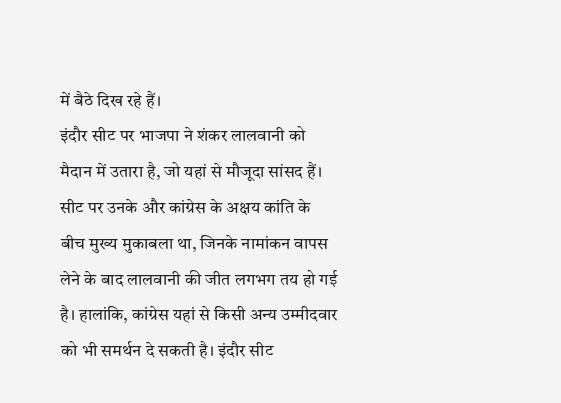में बैठे दिख रहे हैं।
इंदौर सीट पर भाजपा ने शंकर लालवानी को मैदान में उतारा है, जो यहां से मौजूदा सांसद हैं। सीट पर उनके और कांग्रेस के अक्षय कांति के बीच मुख्य मुकाबला था, जिनके नामांकन वापस लेने के बाद लालवानी की जीत लगभग तय हो गई है। हालांकि, कांग्रेस यहां से किसी अन्य उम्मीदवार को भी समर्थन दे सकती है। इंदौर सीट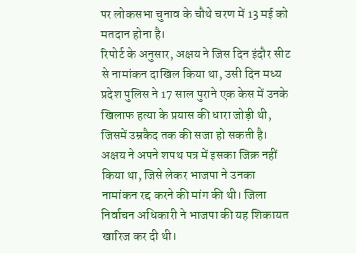पर लोकसभा चुनाव के चौथे चरण में 13 मई को मतदान होना है।
रिपोर्ट के अनुसार, अक्षय ने जिस दिन इंदौर सीट से नामांकन दाखिल किया था, उसी दिन मध्य प्रदेश पुलिस ने 17 साल पुराने एक केस में उनके खिलाफ हत्या के प्रयास की धारा जोड़ी थी, जिसमें उम्रकैद तक की सजा हो सकती है। अक्षय ने अपने शपथ पत्र में इसका जिक्र नहीं किया था, जिसे लेकर भाजपा ने उनका नामांकन रद्द करने की मांग की थी। जिला निर्वाचन अधिकारी ने भाजपा की यह शिकायत खारिज कर दी थी।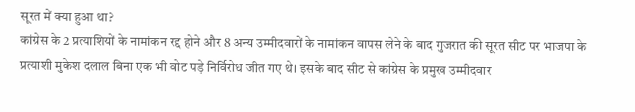सूरत में क्या हुआ था?
कांग्रेस के 2 प्रत्याशियों के नामांकन रद्द होने और 8 अन्य उम्मीदवारों के नामांकन वापस लेने के बाद गुजरात की सूरत सीट पर भाजपा के प्रत्याशी मुकेश दलाल बिना एक भी वोट पड़े निर्विरोध जीत गए थे। इसके बाद सीट से कांग्रेस के प्रमुख उम्मीदवार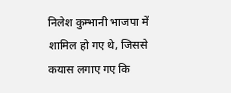निलेश कुम्भानी भाजपा में शामिल हो गए थे, जिससे कयास लगाए गए कि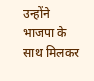उन्होंने भाजपा के साथ मिलकर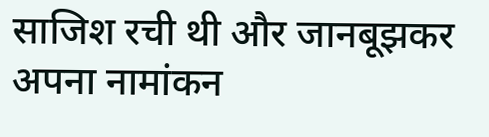साजिश रची थी और जानबूझकर अपना नामांकन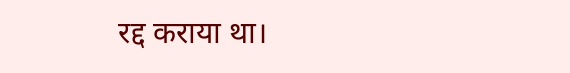रद्द कराया था।